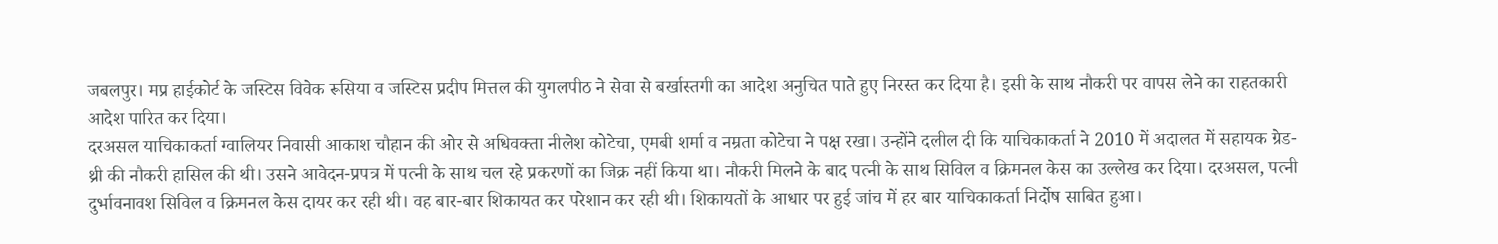जबलपुर। मप्र हाईकोर्ट के जस्टिस विवेक रूसिया व जस्टिस प्रदीप मित्तल की युगलपीठ ने सेवा से बर्खास्तगी का आदेश अनुचित पाते हुए निरस्त कर दिया है। इसी के साथ नौकरी पर वापस लेने का राहतकारी आदेश पारित कर दिया।
दरअसल याचिकाकर्ता ग्वालियर निवासी आकाश चौहान की ओर से अधिवक्ता नीलेश कोटेचा, एमबी शर्मा व नम्रता कोटेचा ने पक्ष रखा। उन्होंने दलील दी कि याचिकाकर्ता ने 2010 में अदालत में सहायक ग्रेड-थ्री की नौकरी हासिल की थी। उसने आवेदन-प्रपत्र में पत्नी के साथ चल रहे प्रकरणों का जिक्र नहीं किया था। नौकरी मिलने के बाद पत्नी के साथ सिविल व क्रिमनल केस का उल्लेख कर दिया। दरअसल, पत्नी दुर्भावनावश सिविल व क्रिमनल केस दायर कर रही थी। वह बार-बार शिकायत कर परेशान कर रही थी। शिकायतों के आधार पर हुई जांच में हर बार याचिकाकर्ता निर्दोष साबित हुआ।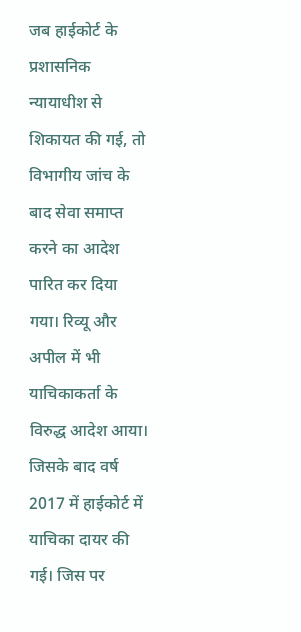जब हाईकोर्ट के प्रशासनिक न्यायाधीश से शिकायत की गई, तो विभागीय जांच के बाद सेवा समाप्त करने का आदेश पारित कर दिया गया। रिव्यू और अपील में भी याचिकाकर्ता के विरुद्ध आदेश आया। जिसके बाद वर्ष 2017 में हाईकोर्ट में याचिका दायर की गई। जिस पर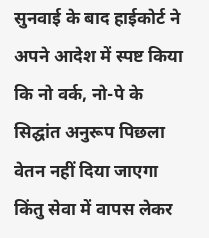सुनवाई के बाद हाईकोर्ट ने अपने आदेश में स्पष्ट किया कि नो वर्क, नो-पे के सिद्घांत अनुरूप पिछला वेतन नहीं दिया जाएगा किंतु सेवा में वापस लेकर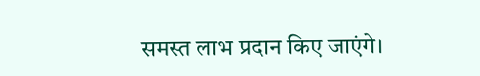समस्त लाभ प्रदान किए जाएंगे।